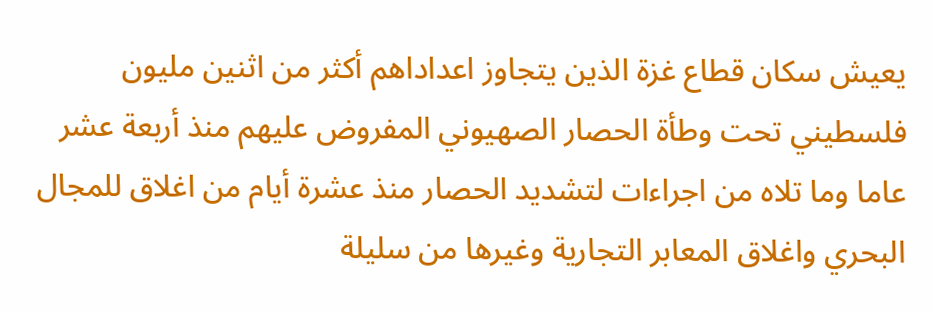يعيش سكان قطاع غزة الذين يتجاوز اعداداهم أكثر من اثنين مليون فلسطيني تحت وطأة الحصار الصهيوني المفروض عليهم منذ أربعة عشر عاما وما تلاه من اجراءات لتشديد الحصار منذ عشرة أيام من اغلاق للمجال البحري واغلاق المعابر التجارية وغيرها من سليلة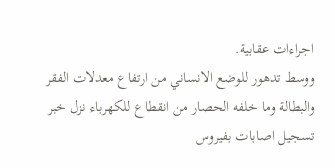اجراءات عقابية.
ووسط تدهور للوضع الانساني من ارتفاع معدلات الفقر والبطالة وما خلفه الحصار من انقطاع للكهرباء نزل خبر تسجيل اصابات بفيروس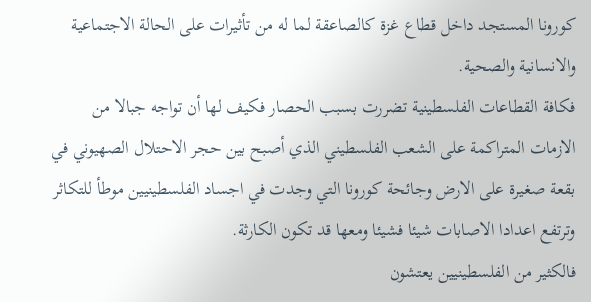كورونا المستجد داخل قطاع غزة كالصاعقة لما له من تأثيرات على الحالة الاجتماعية والانسانية والصحية.
فكافة القطاعات الفلسطينية تضررت بسبب الحصار فكيف لها أن تواجه جبالا من الازمات المتراكمة على الشعب الفلسطيني الذي أصبح بين حجر الاحتلال الصهيوني في بقعة صغيرة على الارض وجائحة كورونا التي وجدت في اجساد الفلسطينيين موطأ للتكاثر وترتفع اعدادا الاصابات شيئا فشيئا ومعها قد تكون الكارثة.
فالكثير من الفلسطينيين يعتشون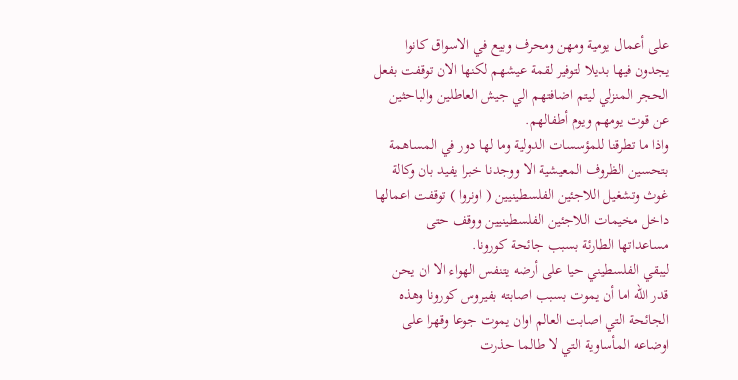على أعمال يومية ومهن ومحرف وبيع في الاسواق كانوا يجدون فيها بديلا لتوفير لقمة عيشهم لكنها الان توقفت بفعل الحجر المنزلي ليتم اضافتهم الي جيش العاطلين والباحثين عن قوت يومهم ويوم أطفالهم.
واذا ما تطرقنا للمؤسسات الدولية وما لها دور في المساهمة بتحسين الظروف المعيشية الا ووجدنا خبرا يفيد بان وكالة غوث وتشغيل اللاجئين الفلسطينيين ( اونروا ) توقفت اعمالها داخل مخيمات اللاجئين الفلسطينيين ووقف حتى مساعداتها الطارئة بسبب جائحة كورونا.
ليبقي الفلسطيني حيا على أرضه يتنفس الهواء الا ان يحن قدر الله اما أن يموت بسبب اصابته بفيروس كورونا وهذه الجائحة التي اصابت العالم اوان يموت جوعا وقهرا على اوضاعه المأساوية التي لا طالما حذرت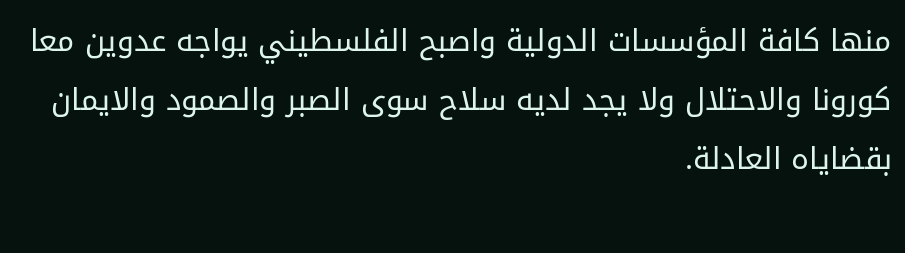منها كافة المؤسسات الدولية واصبح الفلسطيني يواجه عدوين معا كورونا والاحتلال ولا يجد لديه سلاح سوى الصبر والصمود والايمان بقضاياه العادلة.